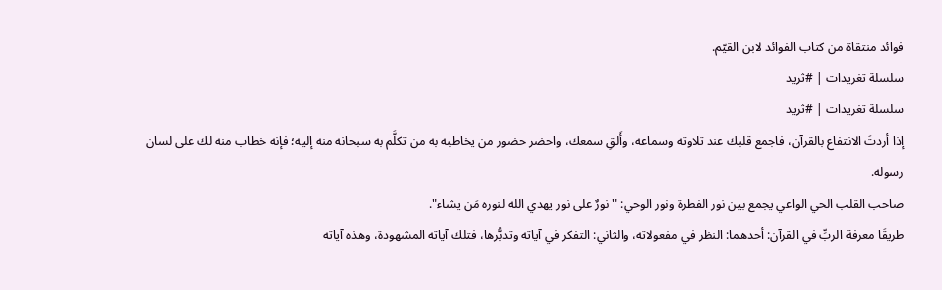فوائد منتقاة من كتاب الفوائد لابن القيّم.
سلسلة تغريدات | #ثريد
سلسلة تغريدات | #ثريد
إذا أردتَ الانتفاع بالقرآن، فاجمع قلبك عند تلاوته وسماعه، وأَلقِ سمعك، واحضر حضور من يخاطبه به من تكلَّم به سبحانه منه إليه؛ فإنه خطاب منه لك على لسان رسوله.
صاحب القلب الحي الواعي يجمع بين نور الفطرة ونور الوحي: "نورٌ على نور يهدي الله لنوره مَن يشاء".
طريقَا معرفة الربِّ في القرآن: أحدهما: النظر في مفعولاته، والثاني: التفكر في آياته وتدبُّرها، فتلك آياته المشهودة، وهذه آياته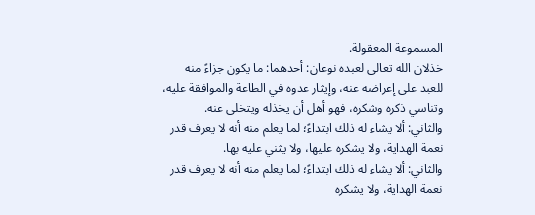المسموعة المعقولة.
خذلان الله تعالى لعبده نوعان: أحدهما: ما يكون جزاءً منه للعبد على إعراضه عنه، وإيثار عدوه في الطاعة والموافقة عليه، وتناسي ذكره وشكره، فهو أهل أن يخذله ويتخلى عنه.
والثاني: ألا يشاء له ذلك ابتداءً؛ لما يعلم منه أنه لا يعرف قدر نعمة الهداية، ولا يشكره عليها، ولا يثني عليه بها.
والثاني: ألا يشاء له ذلك ابتداءً؛ لما يعلم منه أنه لا يعرف قدر نعمة الهداية، ولا يشكره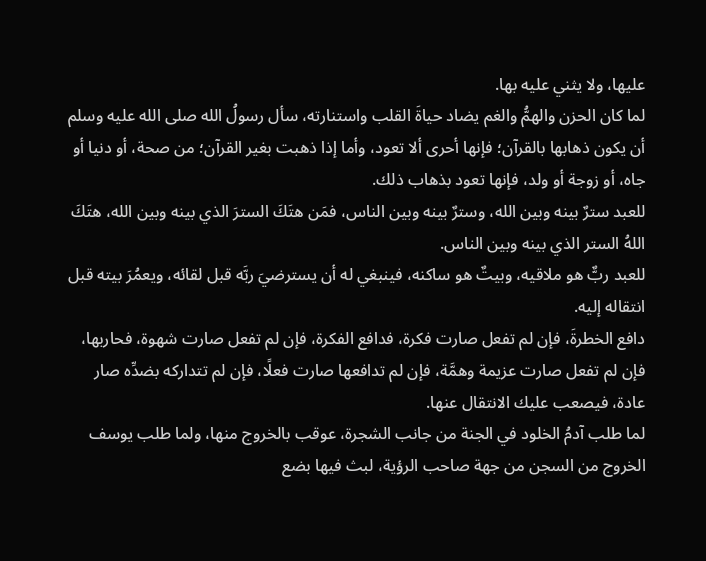عليها، ولا يثني عليه بها.
لما كان الحزن والهمُّ والغم يضاد حياةَ القلب واستنارته، سأل رسولُ الله صلى الله عليه وسلم أن يكون ذهابها بالقرآن؛ فإنها أحرى ألا تعود، وأما إذا ذهبت بغير القرآن؛ من صحة، أو دنيا أو جاه، أو زوجة أو ولد، فإنها تعود بذهاب ذلك.
للعبد سترٌ بينه وبين الله، وسترٌ بينه وبين الناس، فمَن هتَكَ السترَ الذي بينه وبين الله، هتَكَ اللهُ الستر الذي بينه وبين الناس.
للعبد ربٌّ هو ملاقيه، وبيتٌ هو ساكنه، فينبغي له أن يسترضيَ ربَّه قبل لقائه، ويعمُرَ بيته قبل انتقاله إليه.
دافع الخطرةَ، فإن لم تفعل صارت فكرة، فدافع الفكرة، فإن لم تفعل صارت شهوة، فحاربها، فإن لم تفعل صارت عزيمة وهمَّة، فإن لم تدافعها صارت فعلًا، فإن لم تتداركه بضدِّه صار عادة، فيصعب عليك الانتقال عنها.
لما طلب آدمُ الخلود في الجنة من جانب الشجرة، عوقب بالخروج منها، ولما طلب يوسف الخروج من السجن من جهة صاحب الرؤية، لبث فيها بضع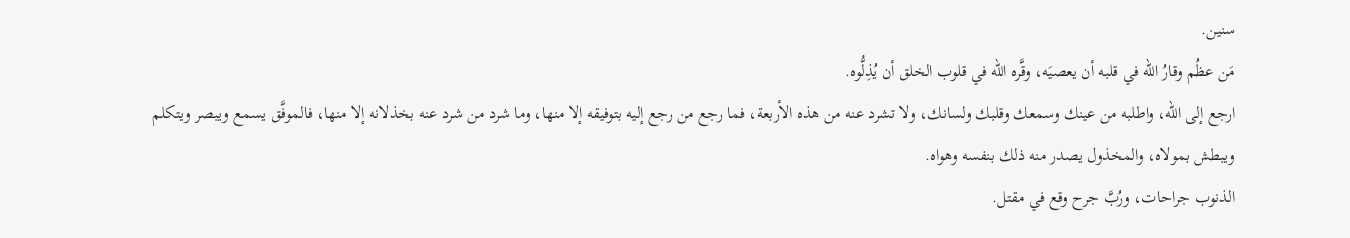سنين.
مَن عظُم وقارُ الله في قلبه أن يعصيَه، وقَّره الله في قلوب الخلق أن يُذِلُّوه.
ارجع إلى الله، واطلبه من عينك وسمعك وقلبك ولسانك، ولا تشرد عنه من هذه الأربعة، فما رجع من رجع إليه بتوفيقه إلا منها، وما شرد من شرد عنه بخذلانه إلا منها، فالموفَّق يسمع ويبصر ويتكلم ويبطش بمولاه، والمخذول يصدر منه ذلك بنفسه وهواه.
الذنوب جراحات، ورُبَّ جرح وقع في مقتل.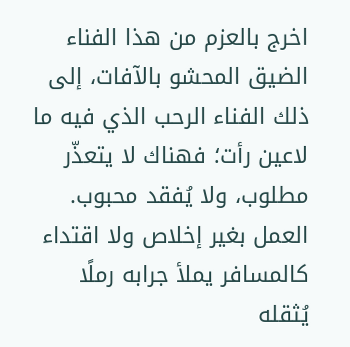اخرج بالعزم من هذا الفناء الضيق المحشو بالآفات، إلى ذلك الفناء الرحب الذي فيه ما لاعين رأت؛ فهناك لا يتعذّر مطلوب، ولا يُفقد محبوب.
العمل بغير إخلاص ولا اقتداء كالمسافر يملأ جرابه رملًا يُثقله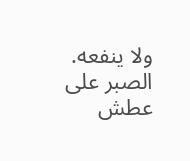ولا ينفعه.
الصبر على عطش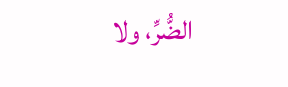الضُّرِّ، ولا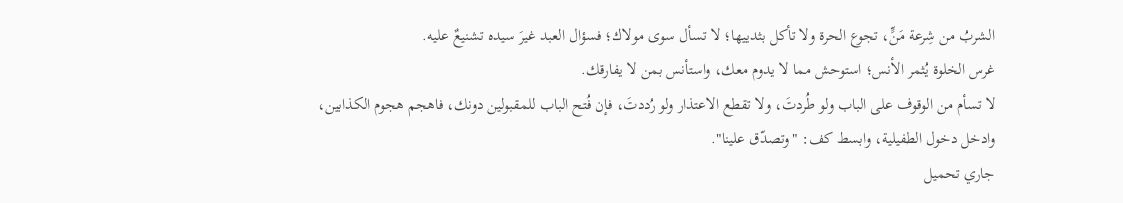الشربُ من شِرعة مَنٍّ، تجوع الحرة ولا تأكل بثدييها؛ لا تسأل سوى مولاك؛ فسؤال العبد غيرَ سيده تشنيعٌ عليه.
غرس الخلوة يُثمر الأنس؛ استوحش مما لا يدوم معك، واستأنس بمن لا يفارقك.
لا تسأم من الوقوف على الباب ولو طُردتَ، ولا تقطع الاعتذار ولو رُددتَ، فإن فُتح الباب للمقبولين دونك، فاهجم هجوم الكذابين، وادخل دخول الطفيلية، وابسط كف: "وتصدّق علينا".
جاري تحميل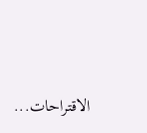الاقتراحات...